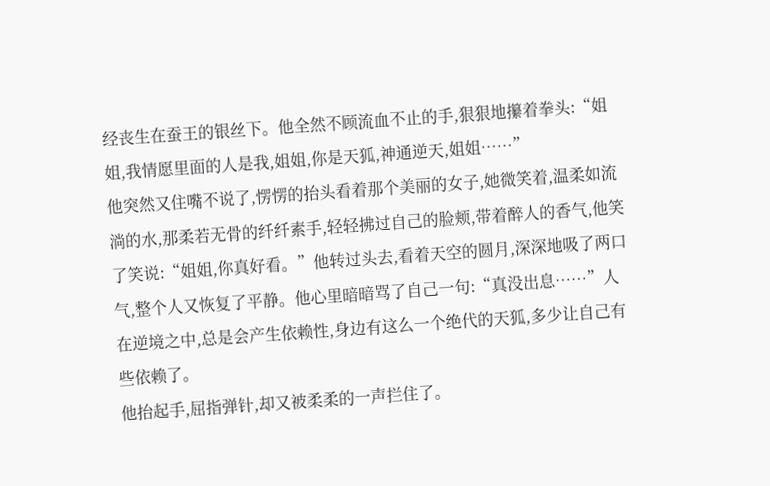经丧生在蚕王的银丝下。他全然不顾流血不止的手,狠狠地攥着拳头:“姐姐,我情愿里面的人是我,姐姐,你是天狐,神通逆天,姐姐……”
他突然又住嘴不说了,愣愣的抬头看着那个美丽的女子,她微笑着,温柔如流淌的水,那柔若无骨的纤纤素手,轻轻拂过自己的脸颊,带着醉人的香气,他笑了笑说:“姐姐,你真好看。”他转过头去,看着天空的圆月,深深地吸了两口气,整个人又恢复了平静。他心里暗暗骂了自己一句:“真没出息……”人在逆境之中,总是会产生依赖性,身边有这么一个绝代的天狐,多少让自己有些依赖了。
他抬起手,屈指弹针,却又被柔柔的一声拦住了。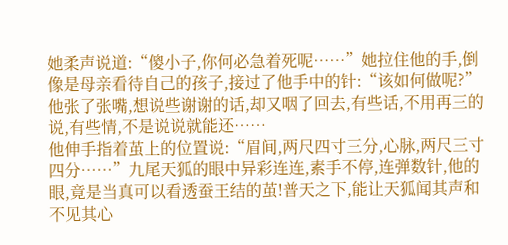她柔声说道:“傻小子,你何必急着死呢……”她拉住他的手,倒像是母亲看待自己的孩子,接过了他手中的针:“该如何做呢?”
他张了张嘴,想说些谢谢的话,却又咽了回去,有些话,不用再三的说,有些情,不是说说就能还……
他伸手指着茧上的位置说:“眉间,两尺四寸三分,心脉,两尺三寸四分……”九尾天狐的眼中异彩连连,素手不停,连弹数针,他的眼,竟是当真可以看透蚕王结的茧!普天之下,能让天狐闻其声和不见其心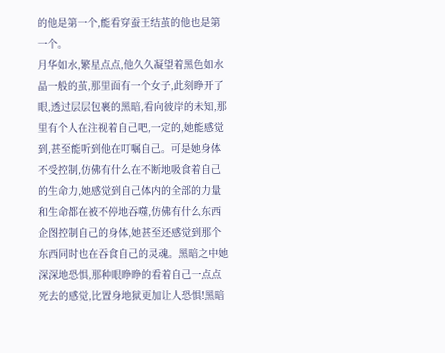的他是第一个,能看穿蚕王结茧的他也是第一个。
月华如水,繁星点点,他久久凝望着黑色如水晶一般的茧,那里面有一个女子,此刻睁开了眼,透过层层包裹的黑暗,看向彼岸的未知,那里有个人在注视着自己吧,一定的,她能感觉到,甚至能听到他在叮嘱自己。可是她身体不受控制,仿佛有什么在不断地吸食着自己的生命力,她感觉到自己体内的全部的力量和生命都在被不停地吞噬,仿佛有什么东西企图控制自己的身体,她甚至还感觉到那个东西同时也在吞食自己的灵魂。黑暗之中她深深地恐惧,那种眼睁睁的看着自己一点点死去的感觉,比置身地狱更加让人恐惧!黑暗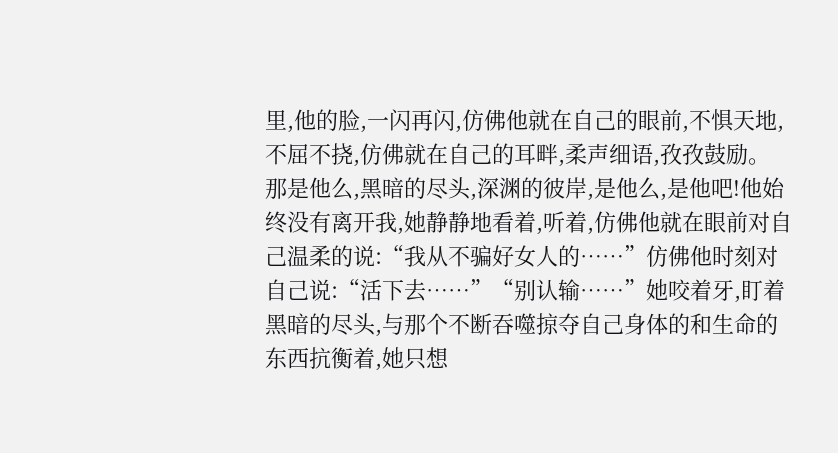里,他的脸,一闪再闪,仿佛他就在自己的眼前,不惧天地,不屈不挠,仿佛就在自己的耳畔,柔声细语,孜孜鼓励。
那是他么,黑暗的尽头,深渊的彼岸,是他么,是他吧!他始终没有离开我,她静静地看着,听着,仿佛他就在眼前对自己温柔的说:“我从不骗好女人的……”仿佛他时刻对自己说:“活下去……”“别认输……”她咬着牙,盯着黑暗的尽头,与那个不断吞噬掠夺自己身体的和生命的东西抗衡着,她只想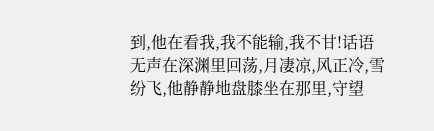到,他在看我,我不能输,我不甘!话语无声在深渊里回荡,月凄凉,风正冷,雪纷飞,他静静地盘膝坐在那里,守望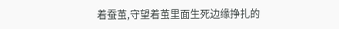着蚕茧,守望着茧里面生死边缘挣扎的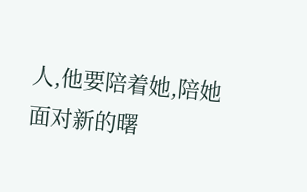人,他要陪着她,陪她面对新的曙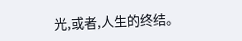光,或者,人生的终结。